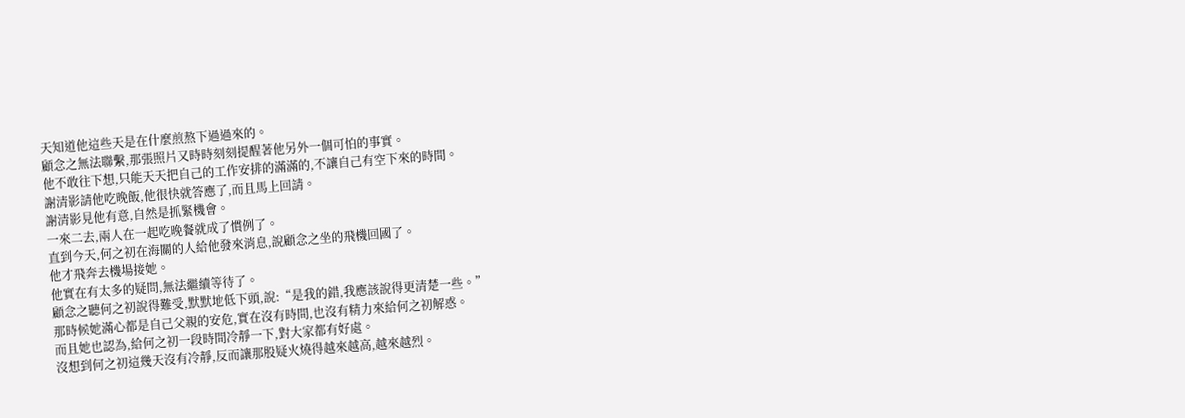天知道他這些天是在什麼煎熬下過過來的。
顧念之無法聯繫,那張照片又時時刻刻提醒著他另外一個可怕的事實。
他不敢往下想,只能天天把自己的工作安排的滿滿的,不讓自己有空下來的時間。
謝清影請他吃晚飯,他很快就答應了,而且馬上回請。
謝清影見他有意,自然是抓緊機會。
一來二去,兩人在一起吃晚餐就成了慣例了。
直到今天,何之初在海關的人給他發來消息,說顧念之坐的飛機回國了。
他才飛奔去機場接她。
他實在有太多的疑問,無法繼續等待了。
顧念之聽何之初說得難受,默默地低下頭,說:“是我的錯,我應該說得更清楚一些。”
那時候她滿心都是自己父親的安危,實在沒有時間,也沒有精力來給何之初解惑。
而且她也認為,給何之初一段時間冷靜一下,對大家都有好處。
沒想到何之初這幾天沒有冷靜,反而讓那股疑火燒得越來越高,越來越烈。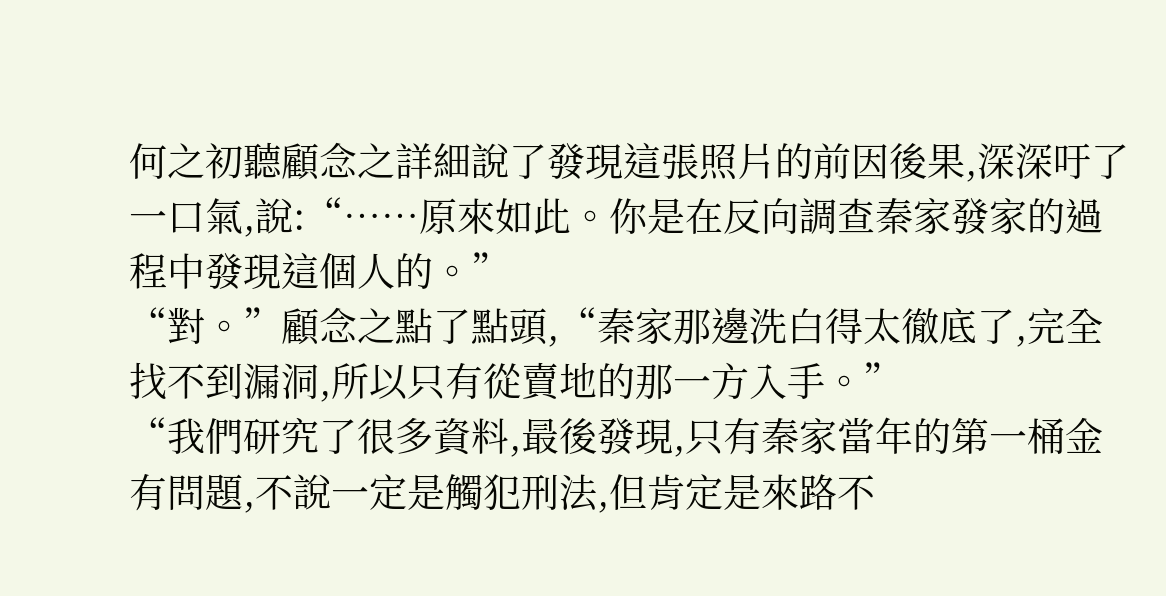何之初聽顧念之詳細說了發現這張照片的前因後果,深深吁了一口氣,說:“……原來如此。你是在反向調查秦家發家的過程中發現這個人的。”
“對。”顧念之點了點頭,“秦家那邊洗白得太徹底了,完全找不到漏洞,所以只有從賣地的那一方入手。”
“我們研究了很多資料,最後發現,只有秦家當年的第一桶金有問題,不說一定是觸犯刑法,但肯定是來路不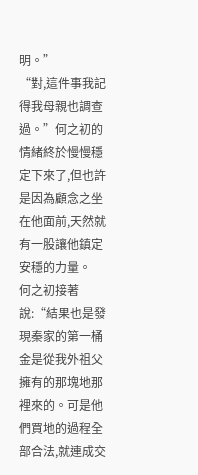明。”
“對,這件事我記得我母親也調查過。”何之初的情緒終於慢慢穩定下來了,但也許是因為顧念之坐在他面前,天然就有一股讓他鎮定安穩的力量。
何之初接著說:“結果也是發現秦家的第一桶金是從我外祖父擁有的那塊地那裡來的。可是他們買地的過程全部合法,就連成交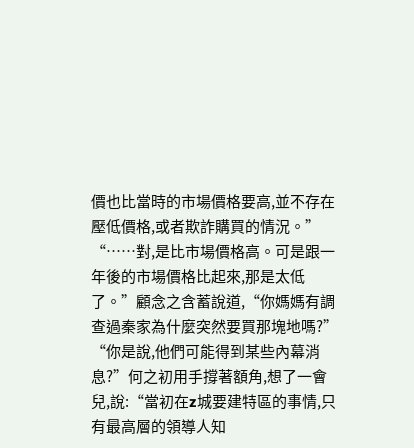價也比當時的市場價格要高,並不存在壓低價格,或者欺詐購買的情況。”
“……對,是比市場價格高。可是跟一年後的市場價格比起來,那是太低了。”顧念之含蓄說道,“你媽媽有調查過秦家為什麼突然要買那塊地嗎?”
“你是說,他們可能得到某些內幕消息?”何之初用手撐著額角,想了一會兒,說:“當初在z城要建特區的事情,只有最高層的領導人知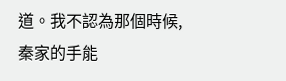道。我不認為那個時候,秦家的手能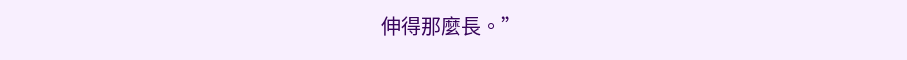伸得那麼長。”